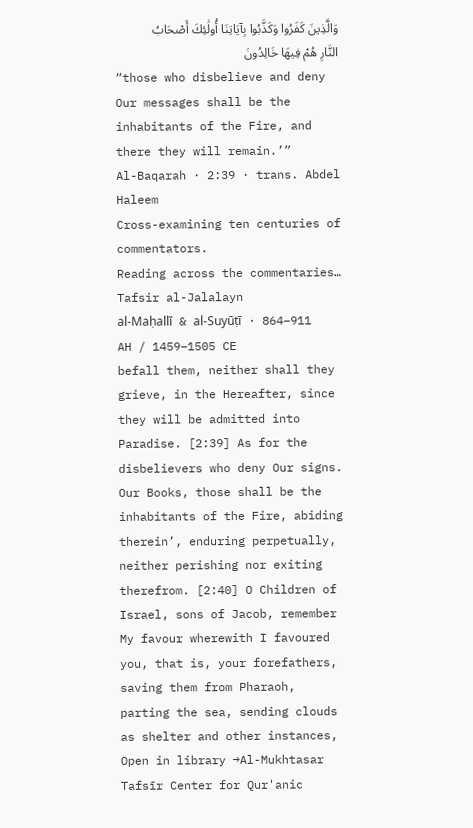وَالَّذِينَ كَفَرُوا وَكَذَّبُوا بِآيَاتِنَا أُولَٰئِكَ أَصْحَابُ النَّارِ هُمْ فِيهَا خَالِدُونَ
“those who disbelieve and deny Our messages shall be the inhabitants of the Fire, and there they will remain.’”
Al-Baqarah · 2:39 · trans. Abdel Haleem
Cross-examining ten centuries of commentators.
Reading across the commentaries…
Tafsir al-Jalalayn
al-Maḥallī & al-Suyūṭī · 864–911 AH / 1459–1505 CE
befall them, neither shall they grieve, in the Hereafter, since they will be admitted into Paradise. [2:39] As for the disbelievers who deny Our signs. Our Books, those shall be the inhabitants of the Fire, abiding therein’, enduring perpetually, neither perishing nor exiting therefrom. [2:40] O Children of Israel, sons of Jacob, remember My favour wherewith I favoured you, that is, your forefathers, saving them from Pharaoh, parting the sea, sending clouds as shelter and other instances,
Open in library →Al-Mukhtasar
Tafsīr Center for Qur'anic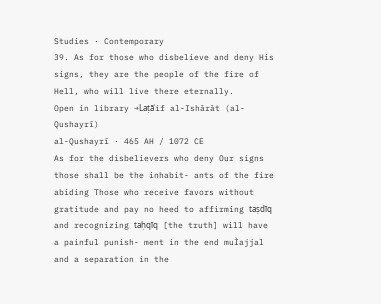Studies · Contemporary
39. As for those who disbelieve and deny His signs, they are the people of the fire of Hell, who will live there eternally.
Open in library →Laṭāʾif al-Ishārāt (al-Qushayrī)
al-Qushayrī · 465 AH / 1072 CE
As for the disbelievers who deny Our signs those shall be the inhabit- ants of the fire abiding Those who receive favors without gratitude and pay no heed to affirming taṣdīq and recognizing taḥqīq [the truth] will have a painful punish- ment in the end muÌajjal and a separation in the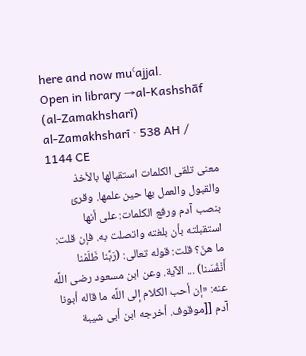here and now muʿajjal.
Open in library →al-Kashshāf (al-Zamakhsharī)
al-Zamakhsharī · 538 AH / 1144 CE
معنى تلقى الكلمات استقبالها بالأخذ والقبول والعمل بها حين علمها. وقرئ بنصب آدم ورفع الكلمات: على أنها استقبلته بأن بلغته واتصلت به. فإن قلت: ما هنّ؟ قلت: قوله تعالى: (رَبَّنا ظَلَمْنا أَنْفُسَنا) ... الآية. وعن ابن مسعود رضى اللَّه عنه: «إن أحب الكلام إلى اللَّه ما قاله أبونا آدم [[موقوف. أخرجه ابن أبى شيبة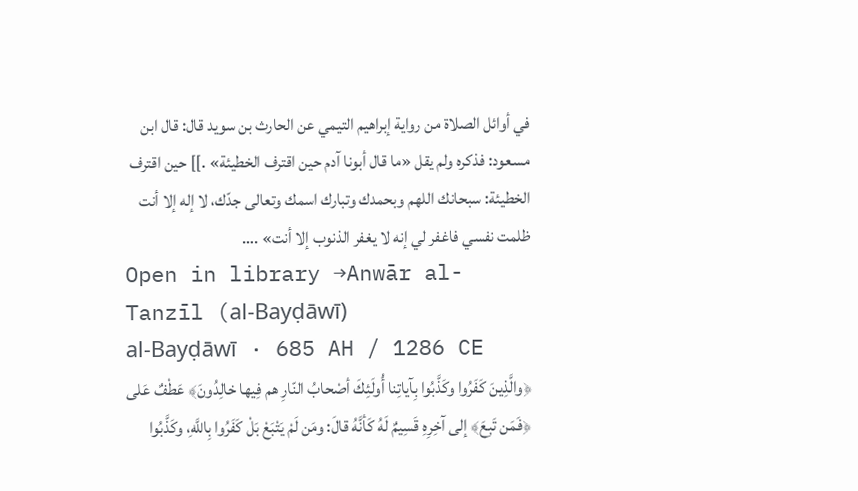في أوائل الصلاة من رواية إبراهيم التيمي عن الحارث بن سويد قال: قال ابن مسعود: فذكره ولم يقل «ما قال أبونا آدم حين اقترف الخطيئة» .]] حين اقترف الخطيئة: سبحانك اللهم وبحمدك وتبارك اسمك وتعالى جدّك، لا إله إلا أنت ظلمت نفسي فاغفر لي إنه لا يغفر الذنوب إلا أنت» .…
Open in library →Anwār al-Tanzīl (al-Bayḍāwī)
al-Bayḍāwī · 685 AH / 1286 CE
﴿والَّذِينَ كَفَرُوا وكَذَّبُوا بِآياتِنا أُولَئِكَ أصْحابُ النّارِ هم فِيها خالِدُونَ﴾ عَطْفٌ عَلى ﴿فَمَن تَبِعَ﴾ إلى آخِرِهِ قَسِيمٌ لَهُ كَأنَّهُ قالَ: ومَن لَمْ يَتْبَعْ بَلْ كَفَرُوا بِاللَّهِ، وكَذَّبُوا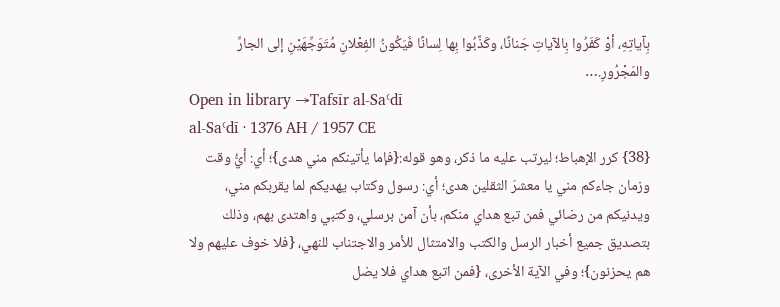بِآياتِهِ، أوْ كَفَرُوا بِالآياتِ جَنانًا، وكَذَّبُوا بِها لِسانًا فَيَكُونُ الفِعْلانِ مُتَوَجِّهَيْنِ إلى الجارِّ والمَجْرُورِ.…
Open in library →Tafsīr al-Saʿdī
al-Saʿdī · 1376 AH / 1957 CE
{38} كرر الإهباط؛ ليرتب عليه ما ذكر، وهو قوله:{فإما يأتينكم مني هدى}؛ أي: أيُّ وقت وزمان جاءكم مني يا معشرَ الثقلين هدى؛ أي: رسول وكتاب يهديكم لما يقربكم مني، ويدنيكم من رضائي فمن تبع هداي منكم، بأن آمن برسلي، وكتبي واهتدى بهم، وذلك بتصديق جميع أخبار الرسل والكتب والامتثال للأمر والاجتناب للنهي، {فلا خوف عليهم ولا هم يحزنون}؛ وفي الآية الأخرى، {فمن اتبع هداي فلا يضل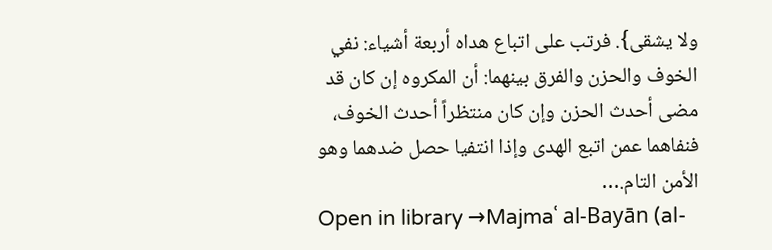ولا يشقى}. فرتب على اتباع هداه أربعة أشياء: نفي الخوف والحزن والفرق بينهما: أن المكروه إن كان قد مضى أحدث الحزن وإن كان منتظراً أحدث الخوف، فنفاهما عمن اتبع الهدى وإذا انتفيا حصل ضدهما وهو الأمن التام.…
Open in library →Majmaʿ al-Bayān (al-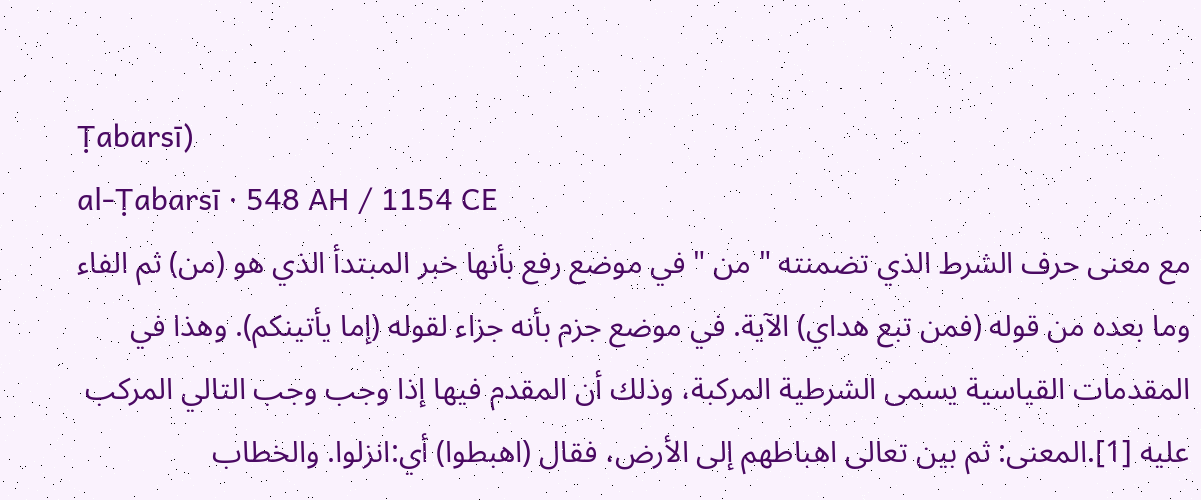Ṭabarsī)
al-Ṭabarsī · 548 AH / 1154 CE
مع معنى حرف الشرط الذي تضمنته " من " في موضع رفع بأنها خبر المبتدأ الذي هو (من) ثم الفاء وما بعده من قوله (فمن تبع هداي) الآية. في موضع جزم بأنه جزاء لقوله (إما يأتينكم). وهذا في المقدمات القياسية يسمى الشرطية المركبة، وذلك أن المقدم فيها إذا وجب وجب التالي المركب عليه [1].المعنى: ثم بين تعالى اهباطهم إلى الأرض، فقال (اهبطوا) أي:انزلوا. والخطاب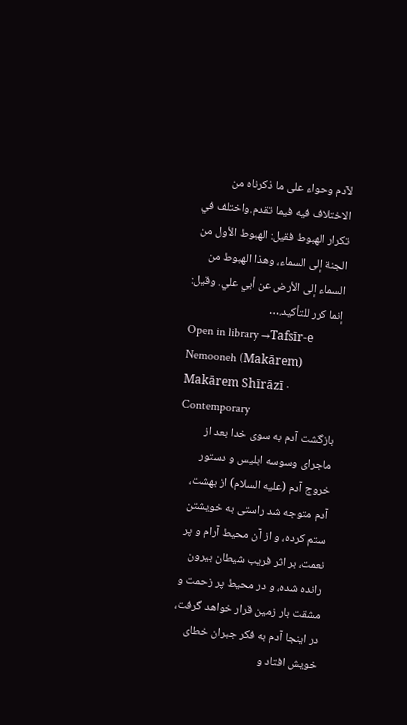لآدم وحواء على ما ذكرناه من الاختلاف فيه فيما تقدم.واختلف في تكرار الهبوط فقيل: الهبوط الأول من الجنة إلى السماء، وهذا الهبوط من السماء إلى الأرض عن أبي علي. وقيل: إنما كرر للتأكيد.…
Open in library →Tafsīr-e Nemooneh (Makārem)
Makārem Shīrāzī · Contemporary
بازگشت آدم به سوى خدا بعد از ماجراى وسوسه ابلیس و دستور خروج آدم (علیه السلام) از بهشت، آدم متوجه شد راستى به خویشتن ستم کرده، و از آن محیط آرام و پر نعمت، بر اثر فریب شیطان بیرون رانده شده، و در محیط پر زحمت و مشقت بار زمین قرار خواهد گرفت، در اینجا آدم به فکر جبران خطاى خویش افتاد و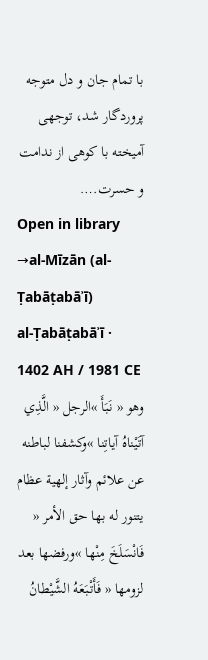با تمام جان و دل متوجه پروردگار شد، توجهى آمیخته با کوهى از ندامت و حسرت.…
Open in library →al-Mīzān (al-Ṭabāṭabāʾī)
al-Ṭabāṭabāʾī · 1402 AH / 1981 CE
وهو « نَبَأَ »الرجل « الَّذِي آتَيْناهُ آياتِنا »وكشفنا لباطنه عن علائم وآثار إلهية عظام يتنور له بها حق الأمر « فَانْسَلَخَ مِنْها »ورفضها بعد لزومها « فَأَتْبَعَهُ الشَّيْطانُ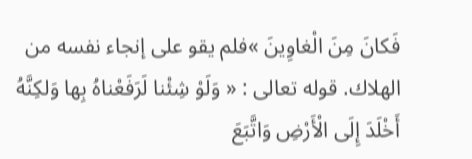فَكانَ مِنَ الْغاوِينَ »فلم يقو على إنجاء نفسه من الهلاك. قوله تعالى : « وَلَوْ شِئْنا لَرَفَعْناهُ بِها وَلكِنَّهُ أَخْلَدَ إِلَى الْأَرْضِ وَاتَّبَعَ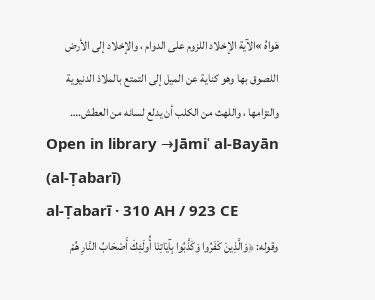هَواهُ »الآية الإخلاد اللزوم على الدوام ، والإخلاد إلى الأرض اللصوق بها وهو كناية عن الميل إلى التمتع بالملاذ الدنيوية والتزامها ، واللهث من الكلب أن يدلع لسانه من العطش.…
Open in library →Jāmiʿ al-Bayān (al-Ṭabarī)
al-Ṭabarī · 310 AH / 923 CE
وقوله: ﴿وَالَّذِينَ كَفَرُوا وَكَذَّبُوا بِآيَاتِنَا أُولَئِكَ أَصْحَابُ النَّارِ هُمْ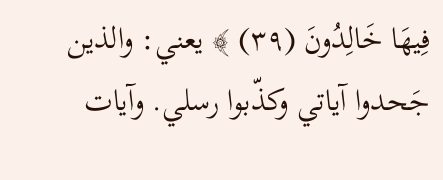فِيهَا خَالِدُونَ (٣٩) ﴾ يعني: والذين جَحدوا آياتي وكذّبوا رسلي. وآيات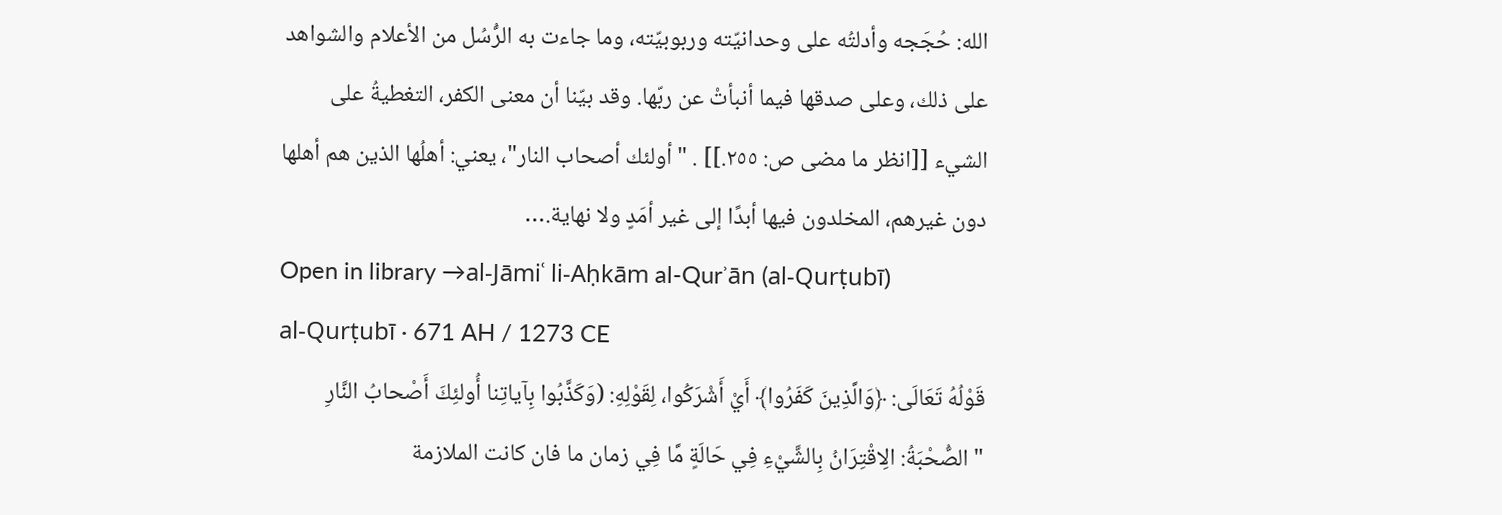الله: حُجَجه وأدلتُه على وحدانيّته وربوبيّته، وما جاءت به الرُّسُل من الأعلام والشواهد على ذلك، وعلى صدقها فيما أنبأتْ عن ربّها. وقد بيّنا أن معنى الكفر، التغطيةُ على الشيء [[انظر ما مضى ص: ٢٥٥.]] . "أولئك أصحاب النار"، يعني: أهلُها الذين هم أهلها دون غيرهم، المخلدون فيها أبدًا إلى غير أمَدٍ ولا نهاية.…
Open in library →al-Jāmiʿ li-Aḥkām al-Qurʾān (al-Qurṭubī)
al-Qurṭubī · 671 AH / 1273 CE
قَوْلُهُ تَعَالَى: ﴿وَالَّذِينَ كَفَرُوا﴾ أَيْ أَشْرَكُوا، لِقَوْلِهِ: (وَكَذَّبُوا بِآياتِنا أُولئِكَ أَصْحابُ النَّارِ "الصُّحْبَةُ: الِاقْتِرَانُ بِالشَّيْءِ فِي حَالَةٍ مَّا فِي زمان ما فان كانت الملازمة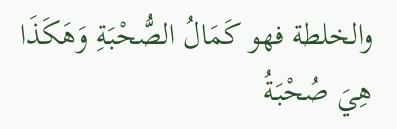والخلطة فهو كَمَالُ الصُّحْبَةِ وَهَكَذَا هِيَ صُحْبَةُ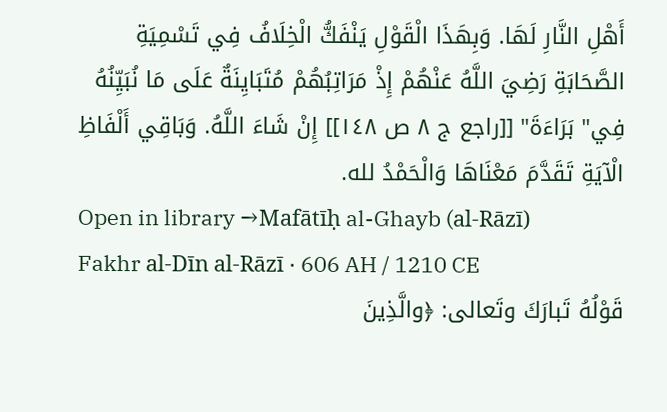أَهْلِ النَّارِ لَهَا. وَبِهَذَا الْقَوْلِ يَنْفَكُّ الْخِلَافُ فِي تَسْمِيَةِ الصَّحَابَةِ رَضِيَ اللَّهُ عَنْهُمْ إِذْ مَرَاتِبُهُمْ مُتَبَايِنَةٌ عَلَى مَا نُبَيِّنُهُ فِي" بَرَاءَةَ" [[راجع ج ٨ ص ١٤٨]] إِنْ شَاءَ اللَّهُ. وَبَاقِي أَلْفَاظِ الْآيَةِ تَقَدَّمَ مَعْنَاهَا وَالْحَمْدُ لله.
Open in library →Mafātīḥ al-Ghayb (al-Rāzī)
Fakhr al-Dīn al-Rāzī · 606 AH / 1210 CE
قَوْلُهُ تَبارَكَ وتَعالى: ﴿والَّذِينَ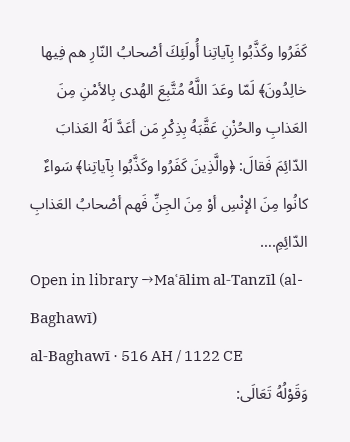كَفَرُوا وكَذَّبُوا بِآياتِنا أُولَئِكَ أصْحابُ النّارِ هم فِيها خالِدُونَ﴾ لَمّا وعَدَ اللَّهُ مُتَّبِعَ الهُدى بِالأمْنِ مِنَ العَذابِ والحُزْنِ عَقَّبَهُ بِذِكْرِ مَن أعَدَّ لَهُ العَذابَ الدّائِمَ فَقالَ: ﴿والَّذِينَ كَفَرُوا وكَذَّبُوا بِآياتِنا﴾ سَواءٌ كانُوا مِنَ الإنْسِ أوْ مِنَ الجِنِّ فَهم أصْحابُ العَذابِ الدّائِمِ.…
Open in library →Maʿālim al-Tanzīl (al-Baghawī)
al-Baghawī · 516 AH / 1122 CE
وَقَوْلُهُ تَعَالَى: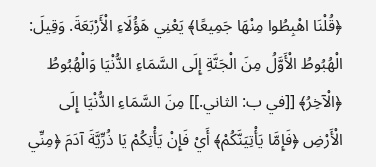﴿قُلْنَا اهْبِطُوا مِنْهَا جَمِيعًا﴾ يَعْنِي هَؤُلَاءِ الْأَرْبَعَةَ. وَقِيلَ: الْهُبُوطُ الْأَوَّلُ مِنَ الْجَنَّةِ إِلَى السَّمَاءِ الدُّنْيَا وَالْهُبُوطُ ﴿الْآخِرُ﴾ [[في ب: الثاني.]] مِنَ السَّمَاءِ الدُّنْيَا إِلَى الْأَرْضِ ﴿فَإِمَّا يَأْتِيَنَّكُمْ﴾ أَيْ فَإِنْ يَأْتِكُمْ يَا ذُرِّيَّةَ آدَمَ ﴿مِنِّي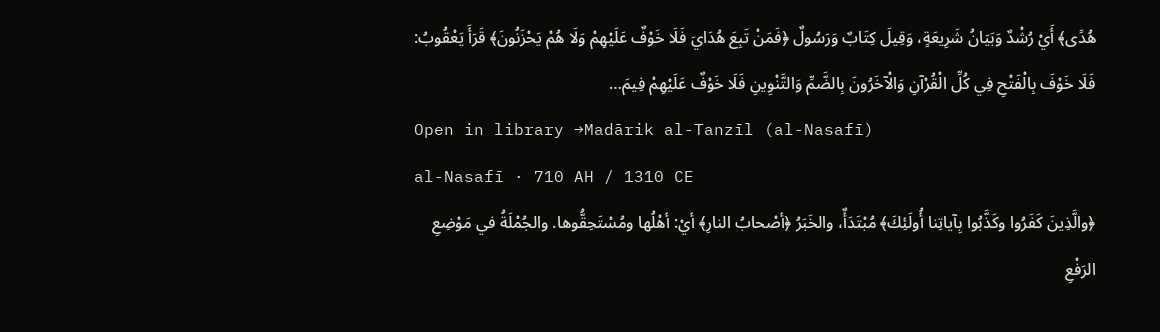هُدًى﴾ أَيْ رُشْدٌ وَبَيَانُ شَرِيعَةٍ، وَقِيلَ كِتَابٌ وَرَسُولٌ ﴿فَمَنْ تَبِعَ هُدَايَ فَلَا خَوْفٌ عَلَيْهِمْ وَلَا هُمْ يَحْزَنُونَ﴾ قَرَأَ يَعْقُوبُ: فَلَا خَوْفَ بِالْفَتْحِ فِي كُلِّ الْقُرْآنِ وَالْآخَرُونَ بِالضَّمِّ وَالتَّنْوِينِ فَلَا خَوْفٌ عَلَيْهِمْ فِيمَ…
Open in library →Madārik al-Tanzīl (al-Nasafī)
al-Nasafī · 710 AH / 1310 CE
﴿والَّذِينَ كَفَرُوا وكَذَّبُوا بِآياتِنا أُولَئِكَ﴾ مُبْتَدَأٌ، والخَبَرُ ﴿أصْحابُ النارِ﴾ أيْ: أهْلُها ومُسْتَحِقُّوها. والجُمْلَةُ في مَوْضِعِ الرَفْعِ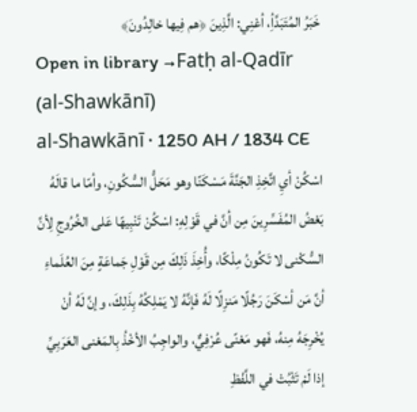خَبَرُ المُتَبَدَّأِ، أعْنِي: الَّذِينَ ﴿هم فِيها خالِدُونَ﴾
Open in library →Fatḥ al-Qadīr (al-Shawkānī)
al-Shawkānī · 1250 AH / 1834 CE
اسْكُنْ أيِ اتَّخِذِ الجَنَّةَ مَسْكَنًا وهو مَحَلُّ السُّكُونِ، وأمّا ما قالَهُ بَعْضُ المُفَسِّرِينَ مِن أنَّ في قَوْلِهِ: اسْكُنْ تَنْبِيهًا عَلى الخُرُوجِ لِأنَّ السُّكْنى لا تَكُونُ مِلْكًا، وأُخِذَ ذَلِكَ مِن قَوْلِ جَماعَةٍ مِنَ العُلَماءِ أنَّ مَن أسْكَنَ رَجُلًا مَنزِلًا لَهُ فَإنَّهُ لا يَمْلِكُهُ بِذَلِكَ، وإنَّ لَهُ أنْ يُخْرِجَهُ مِنهُ، فَهو مَعْنًى عُرْفِيٌّ، والواجِبُ الأخْذُ بِالمَعْنى العَرَبِيِّ إذا لَمْ تَثْبُتْ في اللَّفْظِ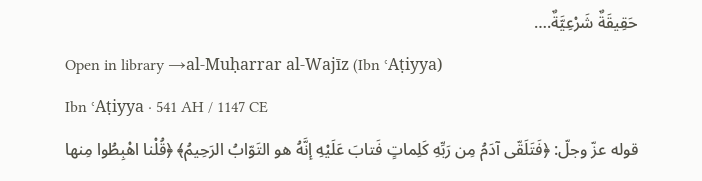حَقِيقَةٌ شَرْعِيَّةٌ.…
Open in library →al-Muḥarrar al-Wajīz (Ibn ʿAṭiyya)
Ibn ʿAṭiyya · 541 AH / 1147 CE
قوله عزّ وجلّ: ﴿فَتَلَقّى آدَمُ مِن رَبِّهِ كَلِماتٍ فَتابَ عَلَيْهِ إنَّهُ هو التَوّابُ الرَحِيمُ﴾ ﴿قُلْنا اهْبِطُوا مِنها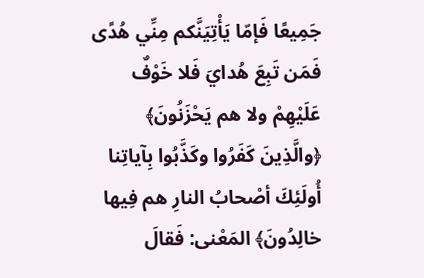جَمِيعًا فَإمّا يَأْتِيَنَّكم مِنِّي هُدًى فَمَن تَبِعَ هُدايَ فَلا خَوْفٌ عَلَيْهِمْ ولا هم يَحْزَنُونَ﴾ ﴿والَّذِينَ كَفَرُوا وكَذَّبُوا بِآياتِنا أُولَئِكَ أصْحابُ النارِ هم فِيها خالِدُونَ﴾ المَعْنى: فَقالَ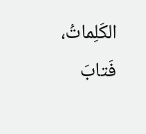الكَلِماتُ، فَتابَ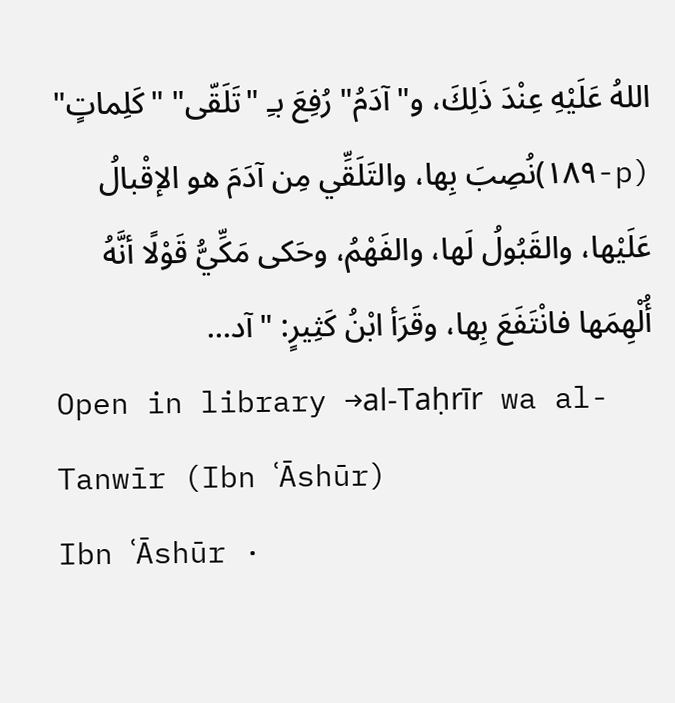اللهُ عَلَيْهِ عِنْدَ ذَلِكَ، و"آدَمُ" رُفِعَ بـِ "تَلَقّى" "كَلِماتٍ" (p-١٨٩)نُصِبَ بِها، والتَلَقِّي مِن آدَمَ هو الإقْبالُ عَلَيْها، والقَبُولُ لَها، والفَهْمُ، وحَكى مَكِّيُّ قَوْلًا أنَّهُ أُلْهِمَها فانْتَفَعَ بِها، وقَرَأ ابْنُ كَثِيرٍ: "آد…
Open in library →al-Taḥrīr wa al-Tanwīr (Ibn ʿĀshūr)
Ibn ʿĀshūr ·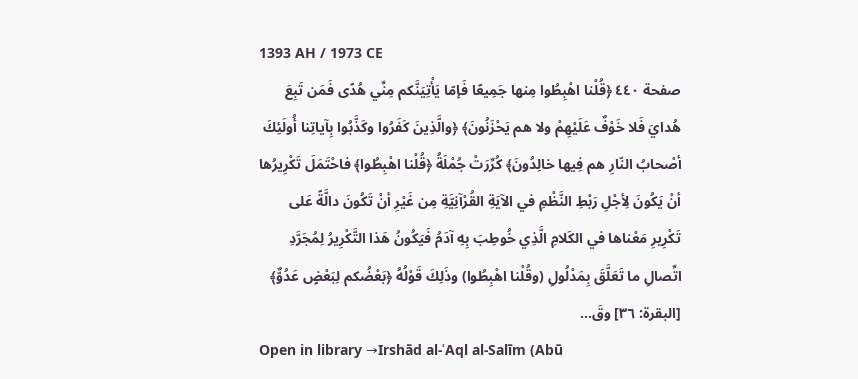1393 AH / 1973 CE
صفحة ٤٤٠ ﴿قُلْنا اهْبِطُوا مِنها جَمِيعًا فَإمّا يَأْتِيَنَّكم مِنِّي هُدًى فَمَن تَبِعَ هُدايَ فَلا خَوْفٌ عَلَيْهِمْ ولا هم يَحْزَنُونَ﴾ ﴿والَّذِينَ كَفَرُوا وكَذَّبُوا بِآياتِنا أُولَئِكَ أصْحابُ النّارِ هم فِيها خالِدُونَ﴾ كُرِّرَتْ جُمْلَةُ ﴿قُلْنا اهْبِطُوا﴾ فاحْتَمَلَ تَكْرِيرُها أنْ يَكُونَ لِأجْلِ رَبْطِ النَّظْمِ في الآيَةِ القُرْآنِيَّةِ مِن غَيْرِ أنْ تَكُونَ دالَّةً عَلى تَكْرِيرِ مَعْناها في الكَلامِ الَّذِي خُوطِبَ بِهِ آدَمُ فَيَكُونُ هَذا التَّكْرِيرُ لِمُجَرَّدِ اتِّصالِ ما تَعَلَّقَ بِمَدْلُولِ (وقُلْنا اهْبِطُوا) وذَلِكَ قَوْلُهُ ﴿بَعْضُكم لِبَعْضٍ عَدُوٌّ﴾ [البقرة: ٣٦] وقَ…
Open in library →Irshād al-ʿAql al-Salīm (Abū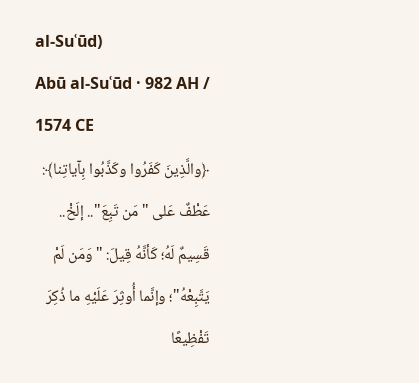al-Suʿūd)
Abū al-Suʿūd · 982 AH / 1574 CE
﴿والَّذِينَ كَفَرُوا وكَذَّبُوا بِآياتِنا﴾: عَطْفٌ عَلى "مَن تَبِعَ".. إلَخْ.. قَسِيمٌ لَهُ؛ كَأنَّهُ قِيلَ: "وَمَن لَمْ يَتَّبِعْهُ"؛ وإنَّما أُوثِرَ عَلَيْهِ ما ذُكِرَ تَفْظِيعًا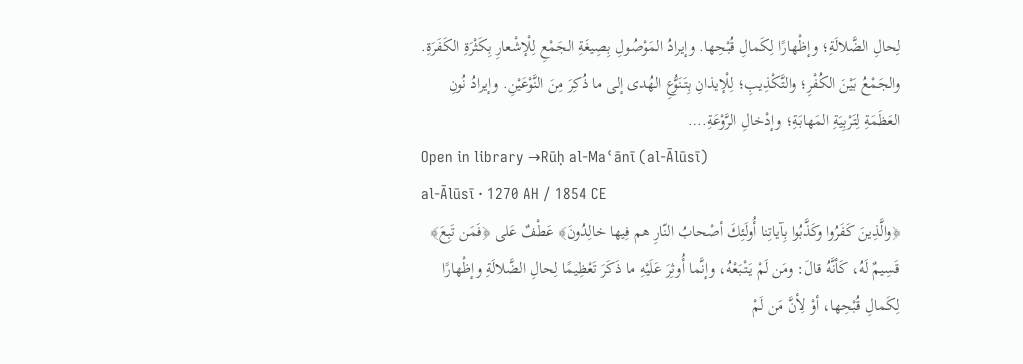لِحالِ الضَّلالَةِ؛ وإظْهارًا لِكَمالِ قُبْحِها. وإيرادُ المَوْصُولِ بِصِيغَةِ الجَمْعِ لِلْإشْعارِ بِكَثْرَةِ الكَفَرَةِ. والجَمْعُ بَيْنَ الكُفْرِ؛ والتَّكْذِيبِ؛ لِلْإيذانِ بِتَنَوُّعِ الهُدى إلى ما ذُكِرَ مِنَ النَّوْعَيْنِ. وإيرادُ نُونِ العَظَمَةِ لِتَرْبِيَةِ المَهابَةِ؛ وإدْخالِ الرَّوْعَةِ.…
Open in library →Rūḥ al-Maʿānī (al-Ālūsī)
al-Ālūsī · 1270 AH / 1854 CE
﴿والَّذِينَ كَفَرُوا وكَذَّبُوا بِآياتِنا أُولَئِكَ أصْحابُ النّارِ هم فِيها خالِدُونَ﴾ عَطْفٌ عَلى ﴿فَمَن تَبِعَ﴾ قَسِيمٌ لَهُ، كَأنَّهُ قالَ: ومَن لَمْ يَتْبَعْهُ، وإنَّما أُوثِرَ عَلَيْهِ ما ذَكَرَ تَعْظِيمًا لِحالِ الضَّلالَةِ وإظْهارًا لِكَمالِ قُبْحِها، أوْ لِأنَّ مَن لَمْ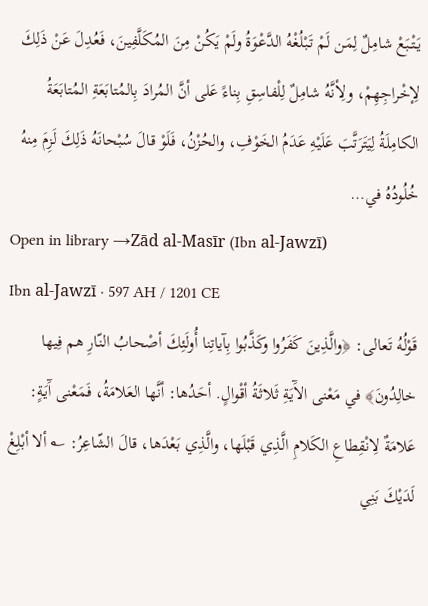يَتْبَعْ شامِلٌ لِمَن لَمْ تَبْلُغْهُ الدَّعْوَةُ ولَمْ يَكُنْ مِنَ المُكَلَّفِينَ، فَعُدِلَ عَنْ ذَلِكَ لِإخْراجِهِمْ، ولِأنَّهُ شامِلٌ لِلْفاسِقِ بِناءً عَلى أنَّ المُرادَ بِالمُتابَعَةِ المُتابَعَةُ الكامِلَةُ لِيَتَرَتَّبَ عَلَيْهِ عَدَمُ الخَوْفِ، والحُزْنُ، فَلَوْ قالَ سُبْحانَهُ ذَلِكَ لَزِمَ مِنهُ خُلُودُهُ في…
Open in library →Zād al-Masīr (Ibn al-Jawzī)
Ibn al-Jawzī · 597 AH / 1201 CE
قَوْلُهُ تَعالى: ﴿والَّذِينَ كَفَرُوا وكَذَّبُوا بِآياتِنا أُولَئِكَ أصْحابُ النّارِ هم فِيها خالِدُونَ﴾ في مَعْنى الآَيَةِ ثَلاثَةُ أقْوالٍ. أحَدُها: أنَّها العَلامَةُ، فَمَعْنى آَيَةٍ: عَلامَةٌ لِانْقِطاعِ الكَلامِ الَّذِي قَبْلَها، والَّذِي بَعْدَها، قالَ الشّاعِرُ: ؎ ألا أبْلِغْ لَدَيْكَ بَنِي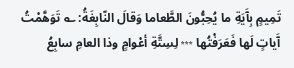تَمِيمٍ بِآَيَةِ ما يُحِبُّونَ الطَّعاما وَقالَ النّابِغَةُ: ؎ تَوَهَّمْتُ آَياتٍ لَها فَعَرَفْتُها ∗∗∗ لِسِتَّةِ أعْوامٍ وذا العامِ سابِعُ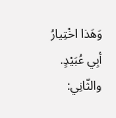وَهَذا اخْتِيارُ أبِي عُبَيْدٍ. والثّانِي: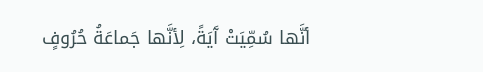أنَّها سُمِّيَتْ آَيَةً، لِأنَّها جَماعَةُ حُرُوفٍ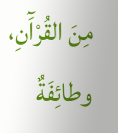مِنَ القُرْآَنِ، وطائِفَةٌ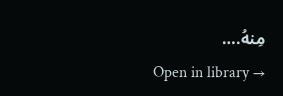مِنهُ.…
Open in library →